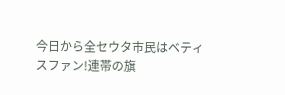今日から全セウタ市民はベティスファン!連帯の旗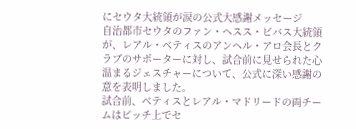にセウタ大統領が涙の公式大感謝メッセージ
自治都市セウタのファン・ヘスス・ビバス大統領が、レアル・ベティスのアンヘル・アロ会長とクラブのサポーターに対し、試合前に見せられた心温まるジェスチャーについて、公式に深い感謝の意を表明しました。
試合前、ベティスとレアル・マドリードの両チームはピッチ上でセ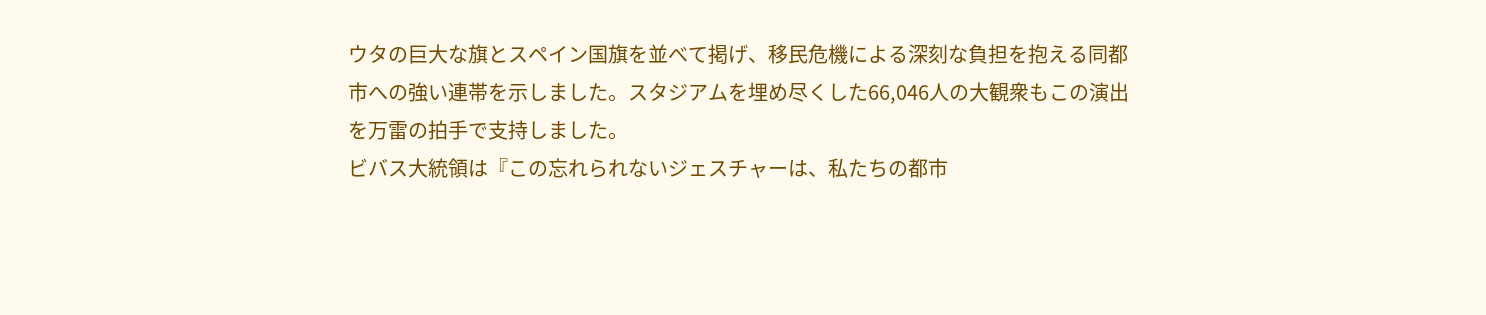ウタの巨大な旗とスペイン国旗を並べて掲げ、移民危機による深刻な負担を抱える同都市への強い連帯を示しました。スタジアムを埋め尽くした66,046人の大観衆もこの演出を万雷の拍手で支持しました。
ビバス大統領は『この忘れられないジェスチャーは、私たちの都市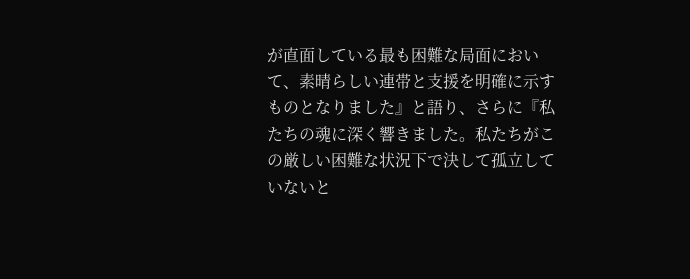が直面している最も困難な局面において、素晴らしい連帯と支援を明確に示すものとなりました』と語り、さらに『私たちの魂に深く響きました。私たちがこの厳しい困難な状況下で決して孤立していないと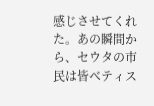感じさせてくれた。あの瞬間から、セウタの市民は皆ベティス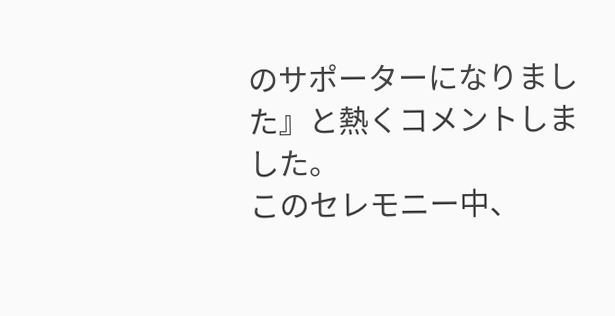のサポーターになりました』と熱くコメントしました。
このセレモニー中、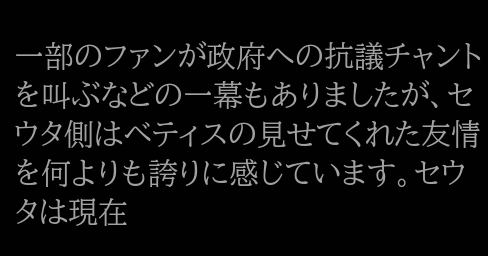一部のファンが政府への抗議チャントを叫ぶなどの一幕もありましたが、セウタ側はベティスの見せてくれた友情を何よりも誇りに感じています。セウタは現在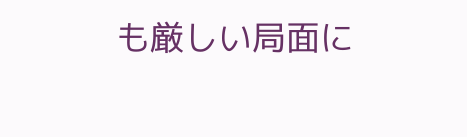も厳しい局面に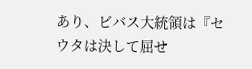あり、ビバス大統領は『セウタは決して屈せ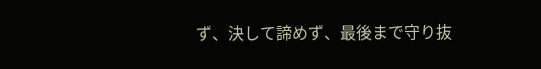ず、決して諦めず、最後まで守り抜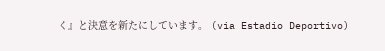く』と決意を新たにしています。 (via Estadio Deportivo)